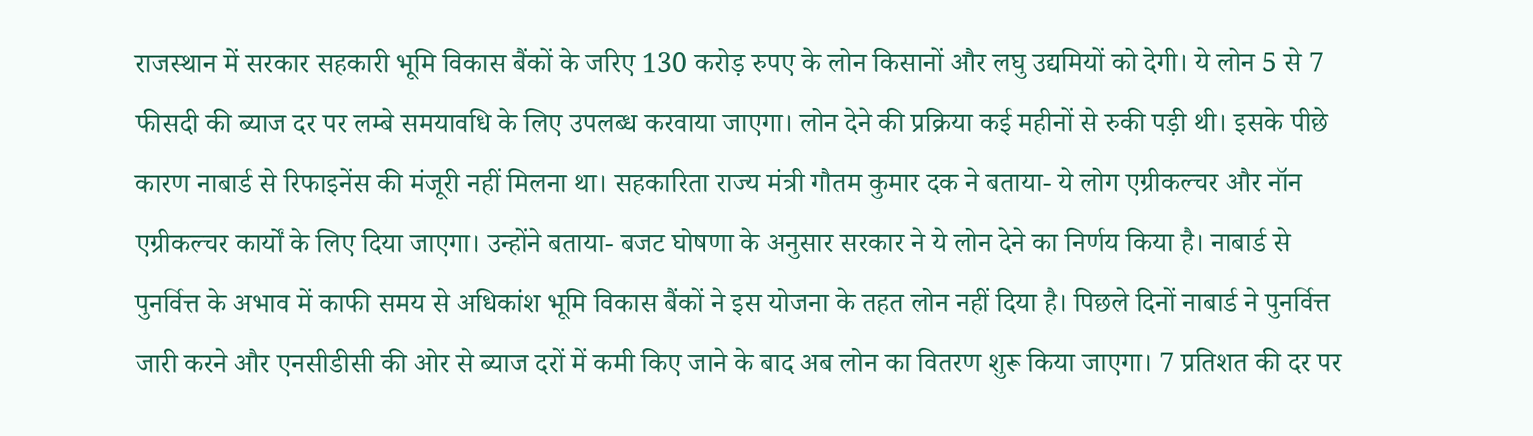राजस्थान में सरकार सहकारी भूमि विकास बैंकों के जरिए 130 करोड़ रुपए के लोन किसानों और लघु उद्यमियों को देगी। ये लोन 5 से 7 फीसदी की ब्याज दर पर लम्बे समयावधि के लिए उपलब्ध करवाया जाएगा। लोन देने की प्रक्रिया कई महीनों से रुकी पड़ी थी। इसके पीछे कारण नाबार्ड से रिफाइनेंस की मंजूरी नहीं मिलना था। सहकारिता राज्य मंत्री गौतम कुमार दक ने बताया- ये लोग एग्रीकल्चर और नॉन एग्रीकल्चर कार्यों के लिए दिया जाएगा। उन्होंने बताया- बजट घोषणा के अनुसार सरकार ने ये लोन देने का निर्णय किया है। नाबार्ड से पुनर्वित्त के अभाव में काफी समय से अधिकांश भूमि विकास बैंकों ने इस योजना के तहत लोन नहीं दिया है। पिछले दिनों नाबार्ड ने पुनर्वित्त जारी करने और एनसीडीसी की ओर से ब्याज दरों में कमी किए जाने के बाद अब लोन का वितरण शुरू किया जाएगा। 7 प्रतिशत की दर पर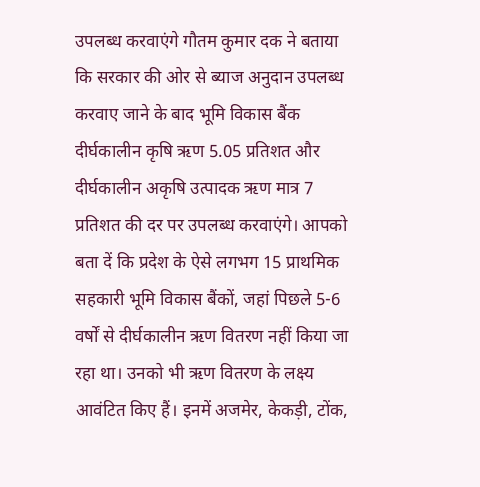उपलब्ध करवाएंगे गौतम कुमार दक ने बताया कि सरकार की ओर से ब्याज अनुदान उपलब्ध करवाए जाने के बाद भूमि विकास बैंक दीर्घकालीन कृषि ऋण 5.05 प्रतिशत और दीर्घकालीन अकृषि उत्पादक ऋण मात्र 7 प्रतिशत की दर पर उपलब्ध करवाएंगे। आपको बता दें कि प्रदेश के ऐसे लगभग 15 प्राथमिक सहकारी भूमि विकास बैंकों, जहां पिछले 5-6 वर्षों से दीर्घकालीन ऋण वितरण नहीं किया जा रहा था। उनको भी ऋण वितरण के लक्ष्य आवंटित किए हैं। इनमें अजमेर, केकड़ी, टोंक,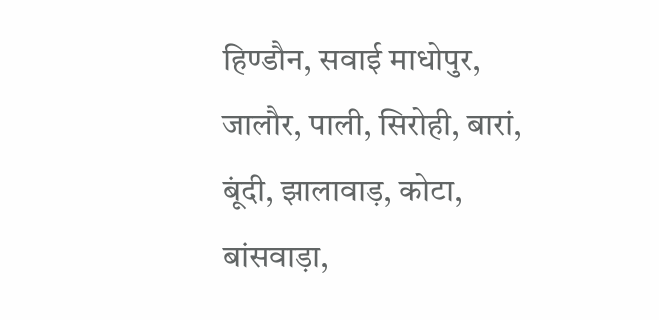हिण्डौन, सवाई माधोपुर, जालौर, पाली, सिरोही, बारां, बूंदी, झालावाड़, कोटा, बांसवाड़ा,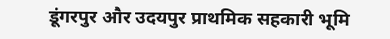डूंगरपुर और उदयपुर प्राथमिक सहकारी भूमि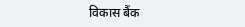विकास बैंक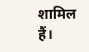शामिल हैं।